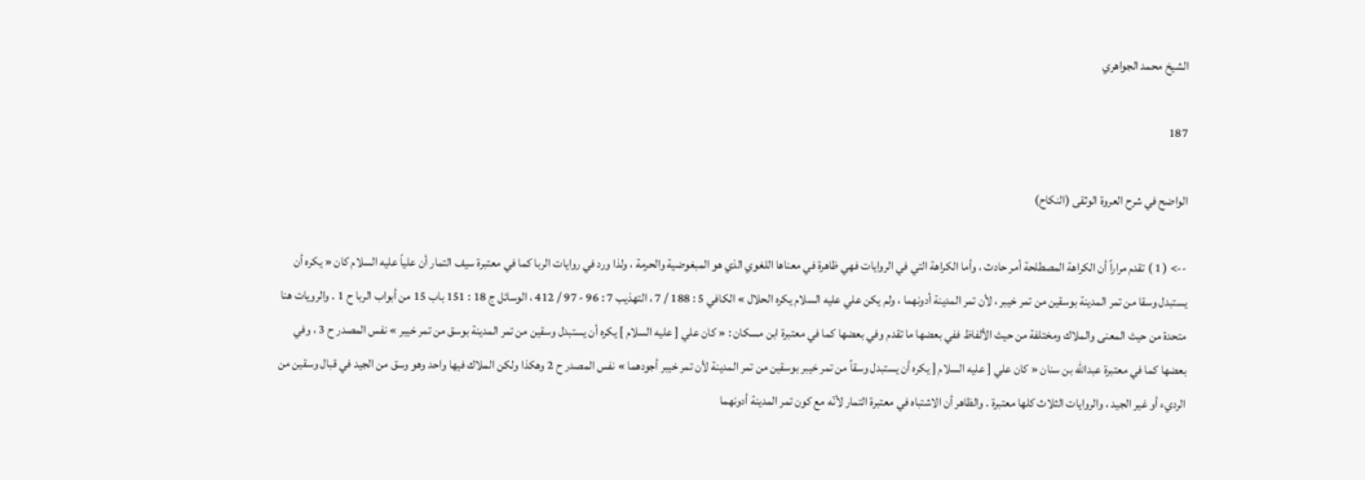الشيخ محمد الجواهري

187

الواضح في شرح العروة الوثقى (النكاح)

--> ( 1 ) تقدم مراراً أن الكراهة المصطلحة أمر حادث ، وأما الكراهة التي في الروايات فهي ظاهرة في معناها اللغوي الذي هو المبغوضية والحرمة ، ولذا ورد في روايات الربا كما في معتبرة سيف التمار أن علياً عليه السلام كان « يكره أن يستبدل وسقا من تمر المدينة بوسقين من تمر خيبر ، لأن تمر المدينة أدونهما ، ولم يكن علي عليه السلام يكره الحلال » الكافي 5 : 188 / 7 ، التهذيب 7 : 96 - 97 / 412 ، الوسائل ج 18 : 151 باب 15 من أبواب الربا ح 1 . والرويات هنا متحدة من حيث المعنى والملاك ومختلفة من حيث الألفاظ ففي بعضها ما تقدم وفي بعضها كما في معتبرة ابن مسكان : « كان علي [ عليه السلام ] يكره أن يستبدل وسقين من تمر المدينة بوسق من تمر خيبر » نفس المصدر ح 3 ، وفي بعضها كما في معتبرة عبداللّه بن سنان « كان علي [ عليه السلام [ يكره أن يستبدل وسقاً من تمر خيبر بوسقين من تمر المدينة لأن تمر خيبر أجودهما » نفس المصدر ح 2 وهكذا ولكن الملاك فيها واحد وهو وسق من الجيد في قبال وسقين من الرديء أو غير الجيد ، والروايات الثلاث كلها معتبرة . والظاهر أن الاشتباه في معتبرة التمار لأنّه مع كون تمر المدينة أدونهما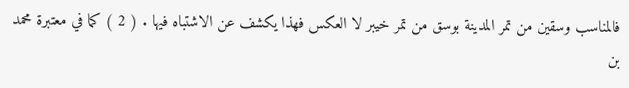فالمناسب وسقين من تمر المدينة بوسق من تمر خيبر لا العكس فهذا يكشف عن الاشتباه فيها . ( 2 ) كما في معتبرة محمد بن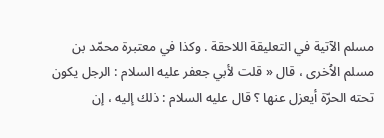مسلم الآتية في التعليقة اللاحقة . وكذا في معتبرة محمّد بن مسلم الاُخرى ، قال « قلت لأبي جعفر عليه السلام : الرجل يكون تحته الحرّة أيعزل عنها ؟ قال عليه السلام : ذلك إليه ، إن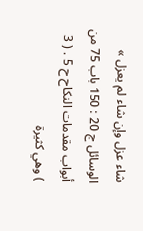شاء عزل وإن شاء لم يعزل » الوسائل ج 20 : 150 باب 75 من أبواب مقدمات النكاح ح 5 . ( 3 ) وهي كثيرة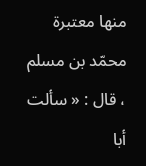منها معتبرة محمّد بن مسلم ، قال : « سألت أبا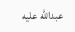عبداللّه عليه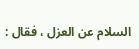السلام عن العزل ، فقال :